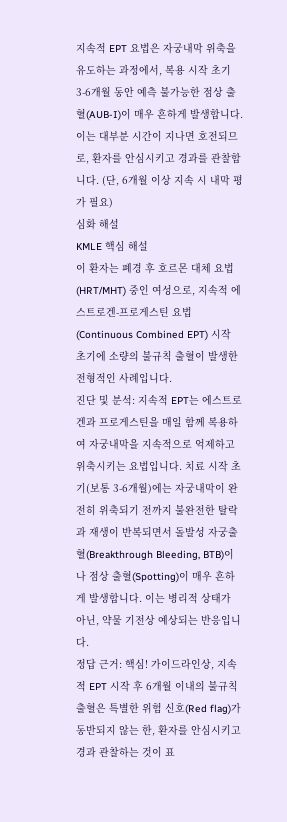지속적 EPT 요법은 자궁내막 위축을 유도하는 과정에서, 복용 시작 초기 3-6개월 동안 예측 불가능한 점상 출혈(AUB-I)이 매우 흔하게 발생합니다. 이는 대부분 시간이 지나면 호전되므로, 환자를 안심시키고 경과를 관찰합니다. (단, 6개월 이상 지속 시 내막 평가 필요)
심화 해설
KMLE 핵심 해설
이 환자는 폐경 후 호르몬 대체 요법(HRT/MHT) 중인 여성으로, 지속적 에스트로겐-프로게스틴 요법(Continuous Combined EPT) 시작 초기에 소량의 불규칙 출혈이 발생한 전형적인 사례입니다.
진단 및 분석: 지속적 EPT는 에스트로겐과 프로게스틴을 매일 함께 복용하여 자궁내막을 지속적으로 억제하고 위축시키는 요법입니다. 치료 시작 초기(보통 3-6개월)에는 자궁내막이 완전히 위축되기 전까지 불완전한 탈락과 재생이 반복되면서 돌발성 자궁출혈(Breakthrough Bleeding, BTB)이나 점상 출혈(Spotting)이 매우 흔하게 발생합니다. 이는 병리적 상태가 아닌, 약물 기전상 예상되는 반응입니다.
정답 근거: 핵심! 가이드라인상, 지속적 EPT 시작 후 6개월 이내의 불규칙 출혈은 특별한 위험 신호(Red flag)가 동반되지 않는 한, 환자를 안심시키고 경과 관찰하는 것이 표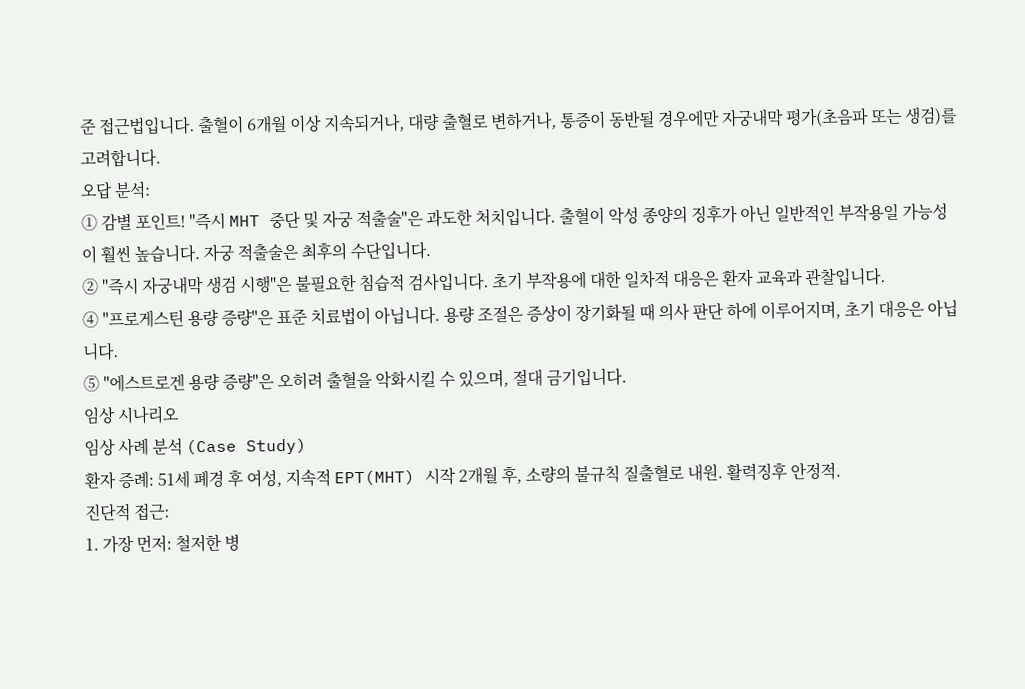준 접근법입니다. 출혈이 6개월 이상 지속되거나, 대량 출혈로 변하거나, 통증이 동반될 경우에만 자궁내막 평가(초음파 또는 생검)를 고려합니다.
오답 분석:
① 감별 포인트! "즉시 MHT 중단 및 자궁 적출술"은 과도한 처치입니다. 출혈이 악성 종양의 징후가 아닌 일반적인 부작용일 가능성이 훨씬 높습니다. 자궁 적출술은 최후의 수단입니다.
② "즉시 자궁내막 생검 시행"은 불필요한 침습적 검사입니다. 초기 부작용에 대한 일차적 대응은 환자 교육과 관찰입니다.
④ "프로게스틴 용량 증량"은 표준 치료법이 아닙니다. 용량 조절은 증상이 장기화될 때 의사 판단 하에 이루어지며, 초기 대응은 아닙니다.
⑤ "에스트로겐 용량 증량"은 오히려 출혈을 악화시킬 수 있으며, 절대 금기입니다.
임상 시나리오
임상 사례 분석 (Case Study)
환자 증례: 51세 폐경 후 여성, 지속적 EPT(MHT) 시작 2개월 후, 소량의 불규칙 질출혈로 내원. 활력징후 안정적.
진단적 접근:
1. 가장 먼저: 철저한 병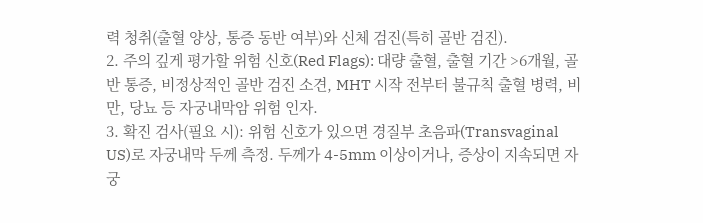력 청취(출혈 양상, 통증 동반 여부)와 신체 검진(특히 골반 검진).
2. 주의 깊게 평가할 위험 신호(Red Flags): 대량 출혈, 출혈 기간 >6개월, 골반 통증, 비정상적인 골반 검진 소견, MHT 시작 전부터 불규칙 출혈 병력, 비만, 당뇨 등 자궁내막암 위험 인자.
3. 확진 검사(필요 시): 위험 신호가 있으면 경질부 초음파(Transvaginal US)로 자궁내막 두께 측정. 두께가 4-5mm 이상이거나, 증상이 지속되면 자궁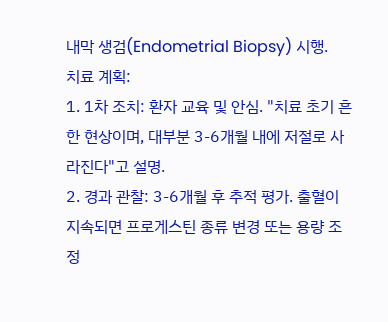내막 생검(Endometrial Biopsy) 시행.
치료 계획:
1. 1차 조치: 환자 교육 및 안심. "치료 초기 흔한 현상이며, 대부분 3-6개월 내에 저절로 사라진다"고 설명.
2. 경과 관찰: 3-6개월 후 추적 평가. 출혈이 지속되면 프로게스틴 종류 변경 또는 용량 조정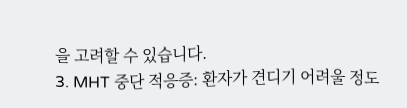을 고려할 수 있습니다.
3. MHT 중단 적응증: 환자가 견디기 어려울 정도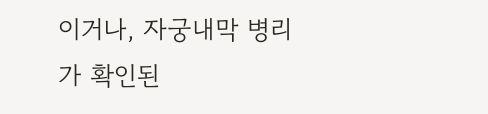이거나, 자궁내막 병리가 확인된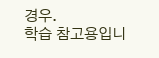경우.
학습 참고용입니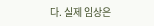다. 실제 임상은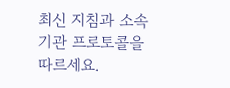최신 지침과 소속 기관 프로토콜을 따르세요.